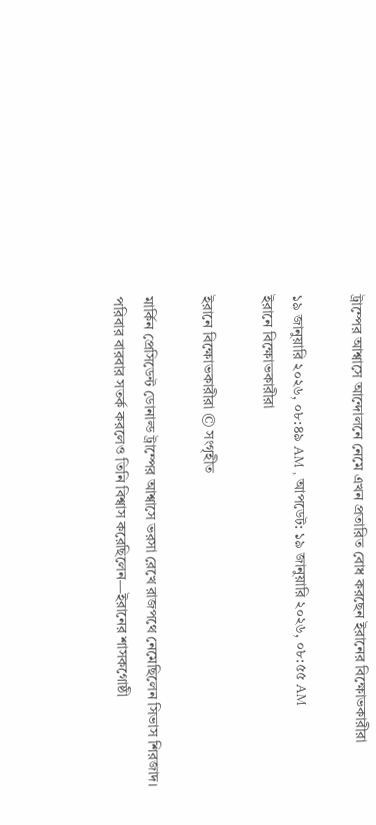ট্রাম্পের আশ্বাসে আন্দোলনে নেমে এখন প্রতারিত বোধ করছেন ইরানের বিক্ষোভকারীরা

১৯ জানুয়ারি ২০২৬, ০৮:৪৯ AM , আপডেট: ১৯ জানুয়ারি ২০২৬, ০৮:৫৫ AM
ইরানে বিক্ষোভকারীরা

ইরানে বিক্ষোভকারীরা © সংগৃহীত

মার্কিন প্রেসিডেন্ট ডোনাল্ড ট্রাম্পের আশ্বাসে ভরসা রেখে রাজপথে নেমেছিলেন সিভাস শিরজাদ। পরিবার বারবার সতর্ক করলেও তিনি বিশ্বাস করেছিলেন—ইরানের শাসকগোষ্ঠী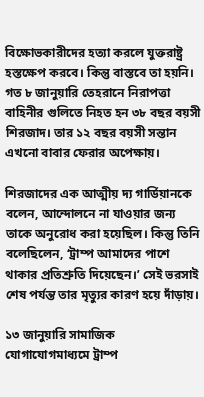বিক্ষোভকারীদের হত্যা করলে যুক্তরাষ্ট্র হস্তক্ষেপ করবে। কিন্তু বাস্তবে তা হয়নি। গত ৮ জানুয়ারি তেহরানে নিরাপত্তা বাহিনীর গুলিতে নিহত হন ৩৮ বছর বয়সী শিরজাদ। তার ১২ বছর বয়সী সন্তান এখনো বাবার ফেরার অপেক্ষায়।

শিরজাদের এক আত্মীয় দ্য গার্ডিয়ানকে বলেন, আন্দোলনে না যাওয়ার জন্য তাকে অনুরোধ করা হয়েছিল। কিন্তু তিনি বলেছিলেন, ‘ট্রাম্প আমাদের পাশে থাকার প্রতিশ্রুতি দিয়েছেন।’ সেই ভরসাই শেষ পর্যন্ত তার মৃত্যুর কারণ হয়ে দাঁড়ায়।

১৩ জানুয়ারি সামাজিক যোগাযোগমাধ্যমে ট্রাম্প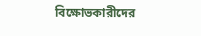বিক্ষোভকারীদের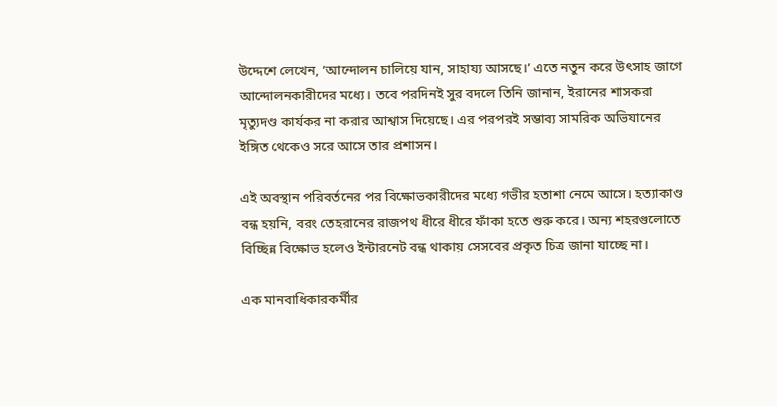উদ্দেশে লেখেন, ‘আন্দোলন চালিয়ে যান, সাহায্য আসছে।’ এতে নতুন করে উৎসাহ জাগে আন্দোলনকারীদের মধ্যে। তবে পরদিনই সুর বদলে তিনি জানান, ইরানের শাসকরা মৃত্যুদণ্ড কার্যকর না করার আশ্বাস দিয়েছে। এর পরপরই সম্ভাব্য সামরিক অভিযানের ইঙ্গিত থেকেও সরে আসে তার প্রশাসন।

এই অবস্থান পরিবর্তনের পর বিক্ষোভকারীদের মধ্যে গভীর হতাশা নেমে আসে। হত্যাকাণ্ড বন্ধ হয়নি, বরং তেহরানের রাজপথ ধীরে ধীরে ফাঁকা হতে শুরু করে। অন্য শহরগুলোতে বিচ্ছিন্ন বিক্ষোভ হলেও ইন্টারনেট বন্ধ থাকায় সেসবের প্রকৃত চিত্র জানা যাচ্ছে না।

এক মানবাধিকারকর্মীর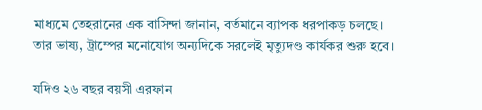মাধ্যমে তেহরানের এক বাসিন্দা জানান, বর্তমানে ব্যাপক ধরপাকড় চলছে। তার ভাষ্য, ট্রাম্পের মনোযোগ অন্যদিকে সরলেই মৃত্যুদণ্ড কার্যকর শুরু হবে।

যদিও ২৬ বছর বয়সী এরফান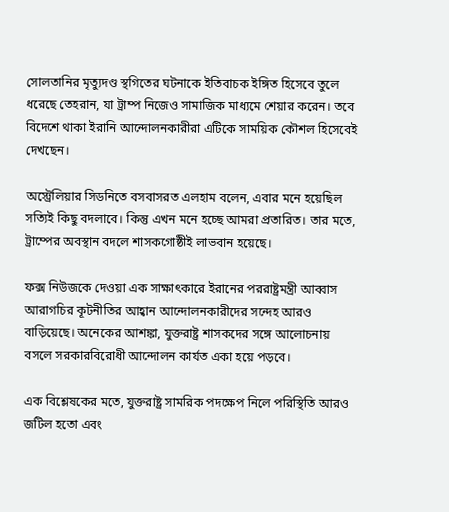সোলতানির মৃত্যুদণ্ড স্থগিতের ঘটনাকে ইতিবাচক ইঙ্গিত হিসেবে তুলে ধরেছে তেহরান, যা ট্রাম্প নিজেও সামাজিক মাধ্যমে শেয়ার করেন। তবে বিদেশে থাকা ইরানি আন্দোলনকারীরা এটিকে সাময়িক কৌশল হিসেবেই দেখছেন।

অস্ট্রেলিয়ার সিডনিতে বসবাসরত এলহাম বলেন, এবার মনে হয়েছিল সত্যিই কিছু বদলাবে। কিন্তু এখন মনে হচ্ছে আমরা প্রতারিত। তার মতে, ট্রাম্পের অবস্থান বদলে শাসকগোষ্ঠীই লাভবান হয়েছে।

ফক্স নিউজকে দেওয়া এক সাক্ষাৎকারে ইরানের পররাষ্ট্রমন্ত্রী আব্বাস আরাগচির কূটনীতির আহ্বান আন্দোলনকারীদের সন্দেহ আরও বাড়িয়েছে। অনেকের আশঙ্কা, যুক্তরাষ্ট্র শাসকদের সঙ্গে আলোচনায় বসলে সরকারবিরোধী আন্দোলন কার্যত একা হয়ে পড়বে।

এক বিশ্লেষকের মতে, যুক্তরাষ্ট্র সামরিক পদক্ষেপ নিলে পরিস্থিতি আরও জটিল হতো এবং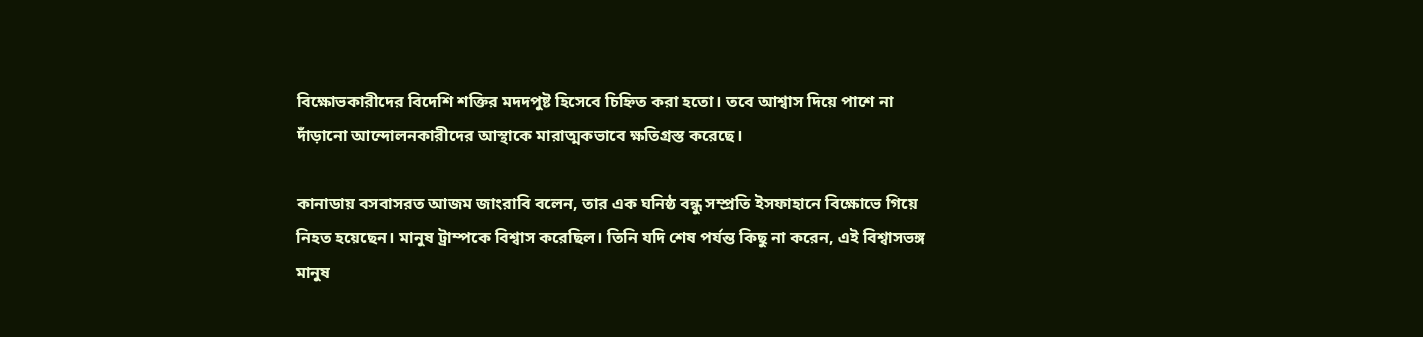বিক্ষোভকারীদের বিদেশি শক্তির মদদপুষ্ট হিসেবে চিহ্নিত করা হতো। তবে আশ্বাস দিয়ে পাশে না দাঁড়ানো আন্দোলনকারীদের আস্থাকে মারাত্মকভাবে ক্ষতিগ্রস্ত করেছে।

কানাডায় বসবাসরত আজম জাংরাবি বলেন, তার এক ঘনিষ্ঠ বন্ধু সম্প্রতি ইসফাহানে বিক্ষোভে গিয়ে নিহত হয়েছেন। মানুষ ট্রাম্পকে বিশ্বাস করেছিল। তিনি যদি শেষ পর্যন্ত কিছু না করেন, এই বিশ্বাসভঙ্গ মানুষ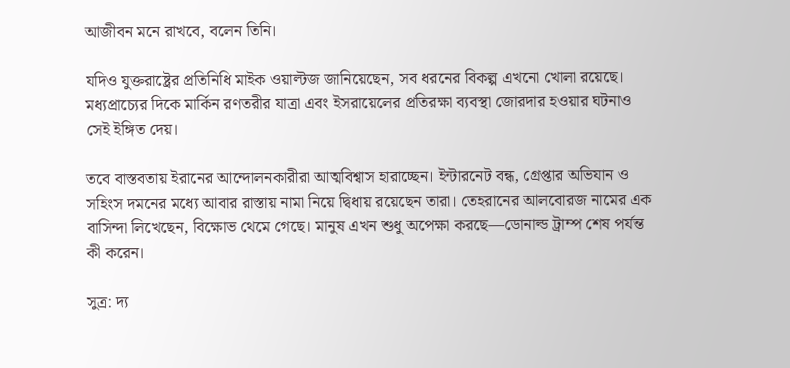আজীবন মনে রাখবে, বলেন তিনি।

যদিও যুক্তরাষ্ট্রের প্রতিনিধি মাইক ওয়াল্টজ জানিয়েছেন, সব ধরনের বিকল্প এখনো খোলা রয়েছে। মধ্যপ্রাচ্যের দিকে মার্কিন রণতরীর যাত্রা এবং ইসরায়েলের প্রতিরক্ষা ব্যবস্থা জোরদার হওয়ার ঘটনাও সেই ইঙ্গিত দেয়।

তবে বাস্তবতায় ইরানের আন্দোলনকারীরা আত্মবিশ্বাস হারাচ্ছেন। ইন্টারনেট বন্ধ, গ্রেপ্তার অভিযান ও সহিংস দমনের মধ্যে আবার রাস্তায় নামা নিয়ে দ্বিধায় রয়েছেন তারা। তেহরানের আলবোরজ নামের এক বাসিন্দা লিখেছেন, বিক্ষোভ থেমে গেছে। মানুষ এখন শুধু অপেক্ষা করছে—ডোনাল্ড ট্রাম্প শেষ পর্যন্ত কী করেন।

সুত্র: দ্য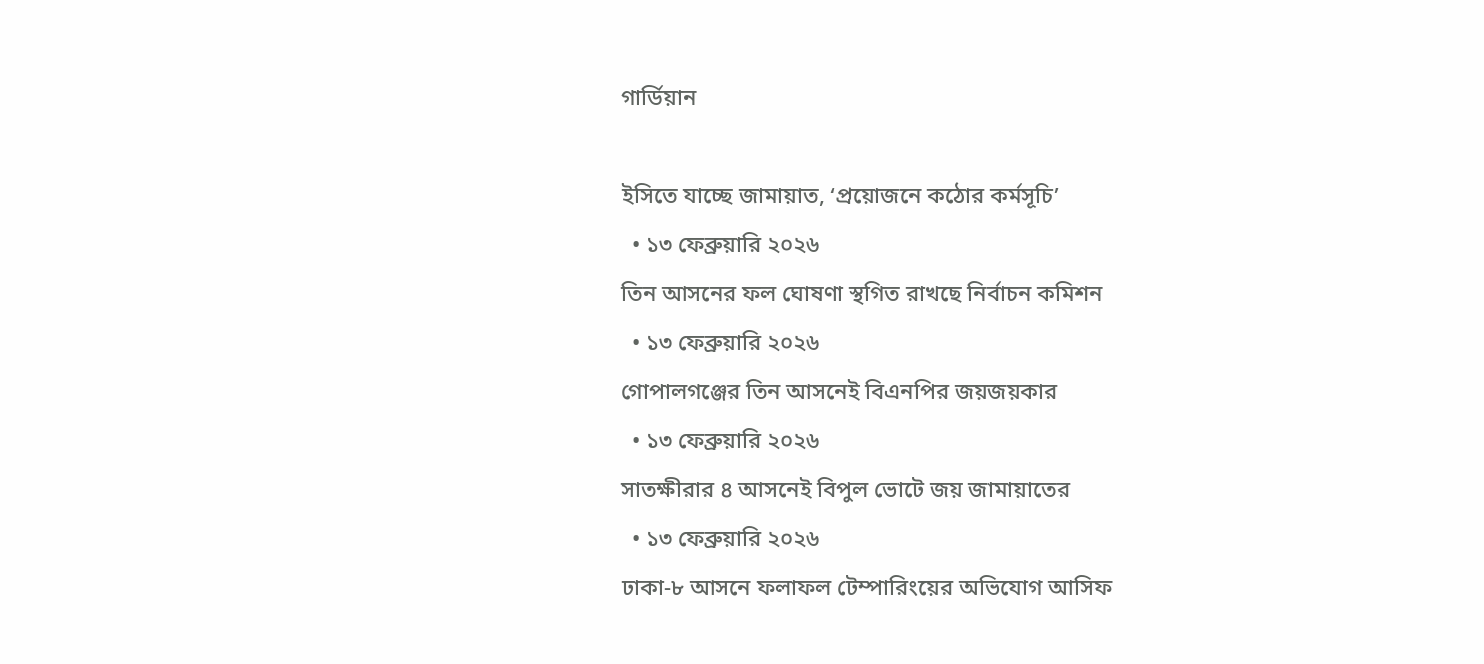গার্ডিয়ান

ইসিতে যাচ্ছে জামায়াত, ‘প্রয়োজনে কঠোর কর্মসূচি’
  • ১৩ ফেব্রুয়ারি ২০২৬
তিন আসনের ফল ঘোষণা স্থগিত রাখছে নির্বাচন কমিশন
  • ১৩ ফেব্রুয়ারি ২০২৬
গোপালগঞ্জের তিন আসনেই বিএনপির জয়জয়কার
  • ১৩ ফেব্রুয়ারি ২০২৬
সাতক্ষীরার ৪ আসনেই বিপুল ভোটে জয় জামায়াতের
  • ১৩ ফেব্রুয়ারি ২০২৬
ঢাকা-৮ আসনে ফলাফল টেম্পারিংয়ের অভিযোগ আসিফ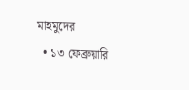মাহমুদের
  • ১৩ ফেব্রুয়ারি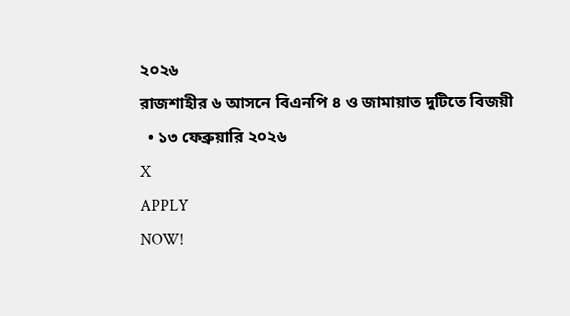২০২৬
রাজশাহীর ৬ আসনে বিএনপি ৪ ও জামায়াত দুটিতে বিজয়ী
  • ১৩ ফেব্রুয়ারি ২০২৬
X
APPLY
NOW!